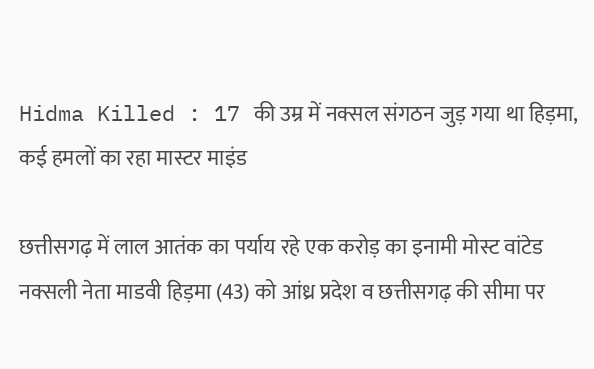Hidma Killed : 17 की उम्र में नक्सल संगठन जुड़ गया था हिड़मा, कई हमलों का रहा मास्टर माइंड

छत्तीसगढ़ में लाल आतंक का पर्याय रहे एक करोड़ का इनामी मोस्ट वांटेड नक्सली नेता माडवी हिड़मा (43) को आंध्र प्रदेश व छत्तीसगढ़ की सीमा पर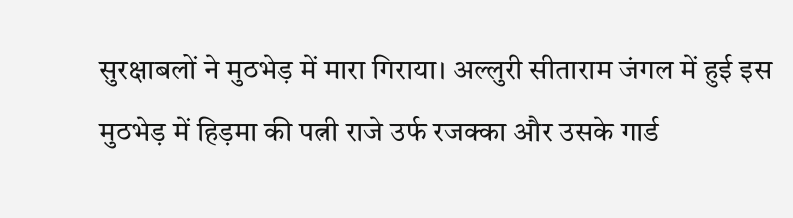सुरक्षाबलों ने मुठभेड़ में मारा गिराया। अल्लुरी सीताराम जंगल में हुई इस मुठभेड़ में हिड़मा की पत्नी राजे उर्फ रजक्का और उसके गार्ड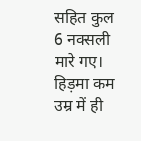सहित कुल 6 नक्सली मारे गए। हिड़मा कम उम्र में ही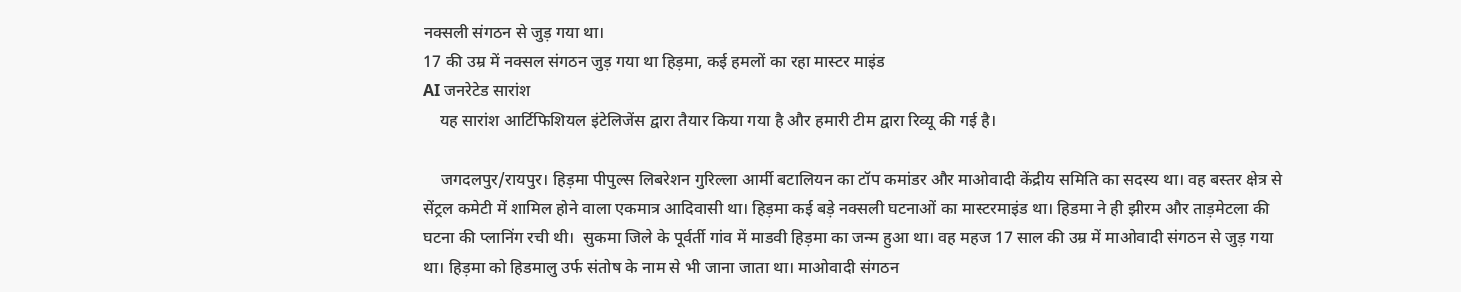नक्सली संगठन से जुड़ गया था।
17 की उम्र में नक्सल संगठन जुड़ गया था हिड़मा, कई हमलों का रहा मास्टर माइंड
AI जनरेटेड सारांश
    यह सारांश आर्टिफिशियल इंटेलिजेंस द्वारा तैयार किया गया है और हमारी टीम द्वारा रिव्यू की गई है।

    जगदलपुर/रायपुर। हिड़मा पीपुल्स लिबरेशन गुरिल्ला आर्मी बटालियन का टॉप कमांडर और माओवादी केंद्रीय समिति का सदस्य था। वह बस्तर क्षेत्र से सेंट्रल कमेटी में शामिल होने वाला एकमात्र आदिवासी था। हिड़मा कई बड़े नक्सली घटनाओं का मास्टरमाइंड था। हिडमा ने ही झीरम और ताड़मेटला की घटना की प्लानिंग रची थी।  सुकमा जिले के पूर्वर्ती गांव में माडवी हिड़मा का जन्म हुआ था। वह महज 17 साल की उम्र में माओवादी संगठन से जुड़ गया था। हिड़मा को हिडमालु उर्फ संतोष के नाम से भी जाना जाता था। माओवादी संगठन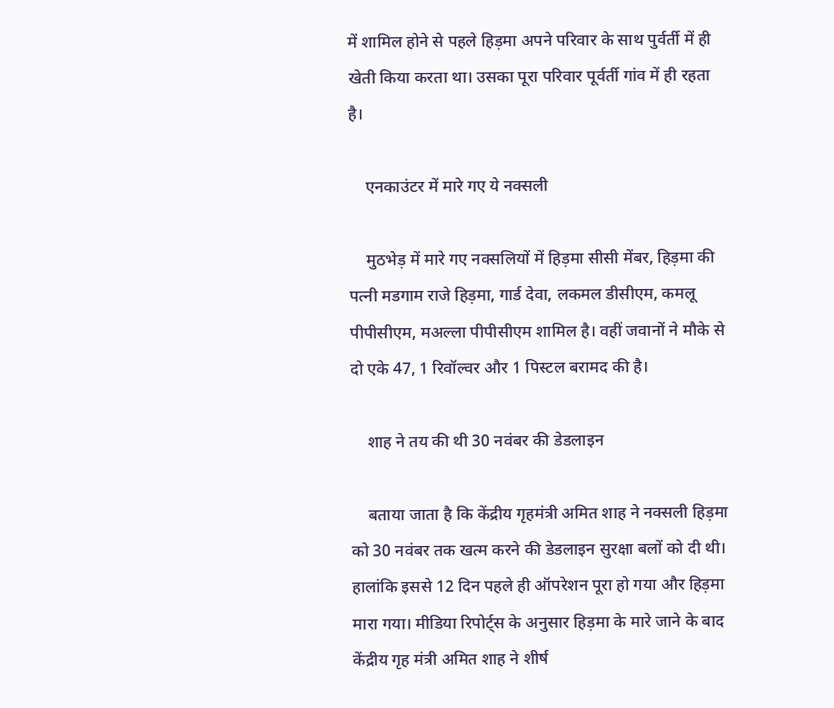में शामिल होने से पहले हिड़मा अपने परिवार के साथ पुर्वर्ती में ही खेती किया करता था। उसका पूरा परिवार पूर्वर्ती गांव में ही रहता है।

    एनकाउंटर में मारे गए ये नक्सली

    मुठभेड़ में मारे गए नक्सलियों में हिड़मा सीसी मेंबर, हिड़मा की पत्नी मडगाम राजे हिड़मा, गार्ड देवा, लकमल डीसीएम, कमलू पीपीसीएम, मअल्ला पीपीसीएम शामिल है। वहीं जवानों ने मौके से दो एके 47, 1 रिवॉल्वर और 1 पिस्टल बरामद की है।

    शाह ने तय की थी 30 नवंबर की डेडलाइन

    बताया जाता है कि केंद्रीय गृहमंत्री अमित शाह ने नक्सली हिड़मा को 30 नवंबर तक खत्म करने की डेडलाइन सुरक्षा बलों को दी थी। हालांकि इससे 12 दिन पहले ही ऑपरेशन पूरा हो गया और हिड़मा मारा गया। मीडिया रिपोर्ट्स के अनुसार हिड़मा के मारे जाने के बाद केंद्रीय गृह मंत्री अमित शाह ने शीर्ष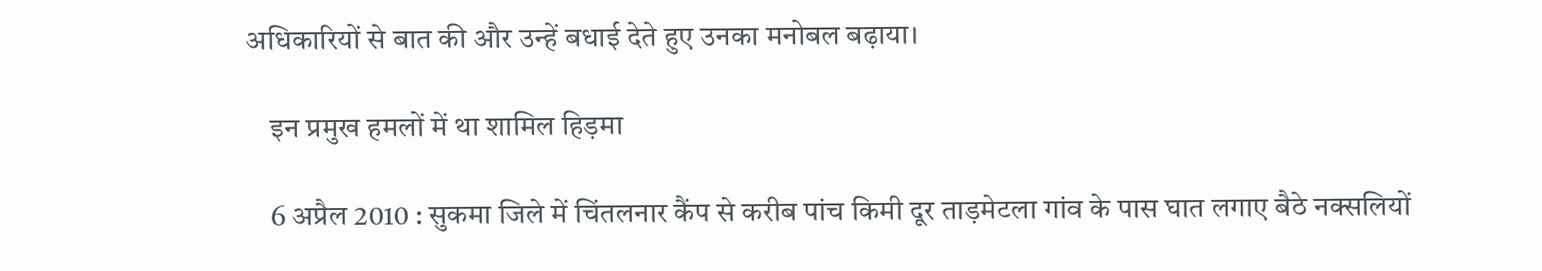अधिकारियों से बात की और उन्हें बधाई देते हुए उनका मनोबल बढ़ाया।

    इन प्रमुख हमलों में था शामिल हिड़मा

    6 अप्रैल 2010 : सुकमा जिले में चिंतलनार कैंप से करीब पांच किमी दूर ताड़मेटला गांव के पास घात लगाए बैठे नक्सलियों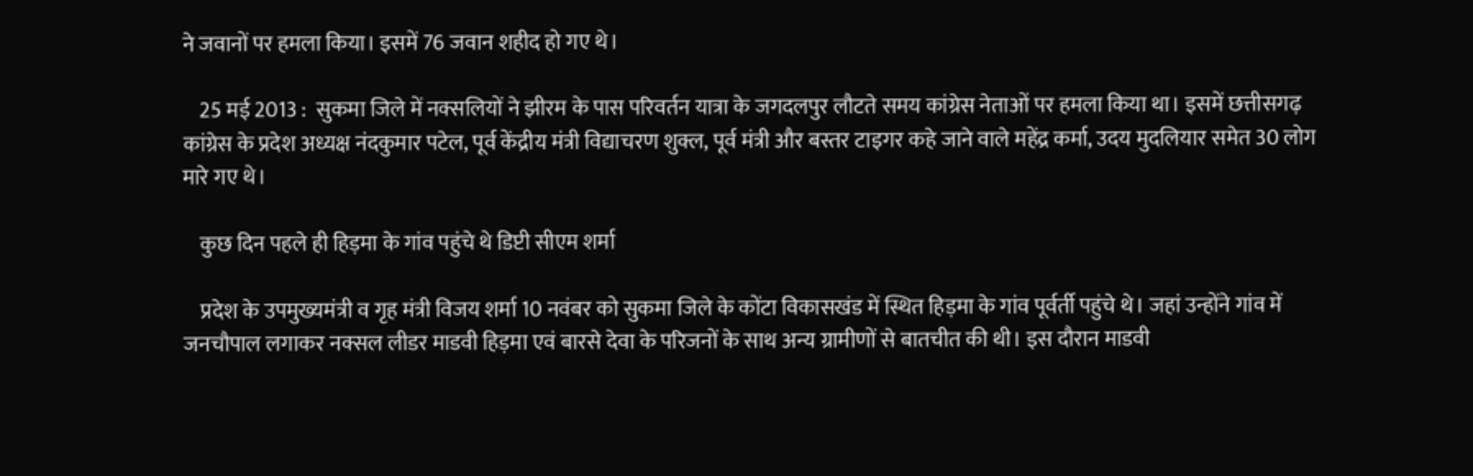ने जवानों पर हमला किया। इसमें 76 जवान शहीद हो गए थे।

    25 मई 2013 :  सुकमा जिले में नक्सलियों ने झीरम के पास परिवर्तन यात्रा के जगदलपुर लौटते समय कांग्रेस नेताओं पर हमला किया था। इसमें छत्तीसगढ़ कांग्रेस के प्रदेश अध्यक्ष नंदकुमार पटेल, पूर्व केंद्रीय मंत्री विद्याचरण शुक्ल, पूर्व मंत्री और बस्तर टाइगर कहे जाने वाले महेंद्र कर्मा, उदय मुदलियार समेत 30 लोग मारे गए थे।

    कुछ दिन पहले ही हिड़मा के गांव पहुंचे थे डिप्टी सीएम शर्मा

    प्रदेश के उपमुख्यमंत्री व गृह मंत्री विजय शर्मा 10 नवंबर को सुकमा जिले के कोंटा विकासखंड में स्थित हिड़मा के गांव पूर्वर्ती पहुंचे थे। जहां उन्होंने गांव में जनचौपाल लगाकर नक्सल लीडर माडवी हिड़मा एवं बारसे देवा के परिजनों के साथ अन्य ग्रामीणों से बातचीत की थी। इस दौरान माडवी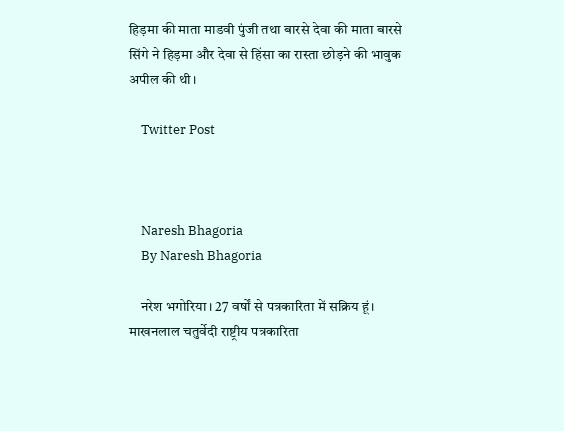हिड़मा की माता माडवी पुंजी तथा बारसे देवा की माता बारसे सिंगे ने हिड़मा और देवा से हिंसा का रास्ता छोड़ने की भावुक अपील की थी।

    Twitter Post



    Naresh Bhagoria
    By Naresh Bhagoria

    नरेश भगोरिया। 27 वर्षों से पत्रकारिता में सक्रिय हूं। माखनलाल चतुर्वेदी राष्ट्रीय पत्रकारिता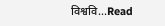विश्ववि...Read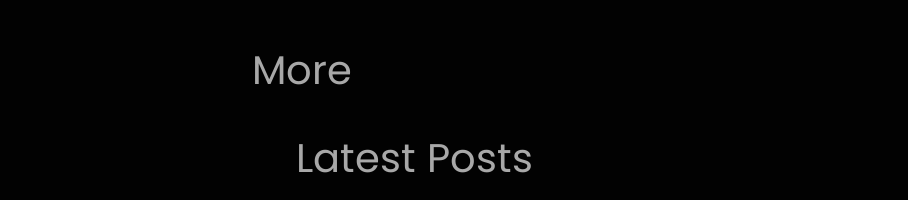More

    Latest Posts